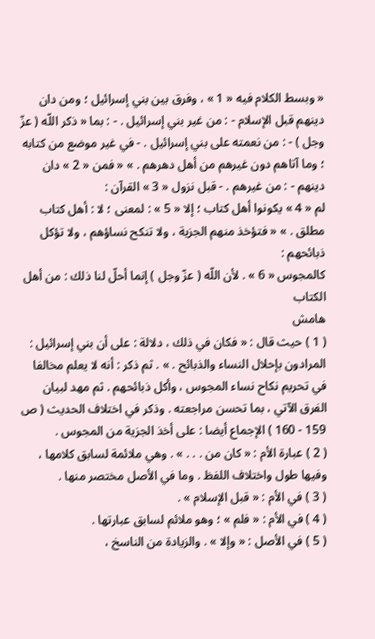« وبسط الكلام فيه « 1 » ، وفرق بين بني إسرائيل ؛ ومن دان دينهم قبل الإسلام - : من غير بني إسرائيل . - : بما « ذكر اللّه ( عزّ وجل ) - : من نعمته على بني إسرائيل . - في غير موضع من كتابه ؛ وما آتاهم دون غيرهم من أهل دهرهم . » « فمن « 2 » دان دينهم - : من غيرهم . - قبل نزول « 3 » القرآن :
لم « 4 » يكونوا أهل كتاب ؛ إلا « 5 » : لمعنى ؛ لا : أهل كتاب مطلق . » « فتؤخذ منهم الجزية ، ولا تنكح نساؤهم ، ولا تؤكل ذبائحهم :
كالمجوس « 6 » . لأن اللّه ( عزّ وجل ) إنما أحلّ لنا ذلك : من أهل الكتاب
هامش
( 1 ) حيث قال : « فكان في ذلك ، دلالة : على أن بني إسرائيل : المرادون بإحلال النساء والذبائح . » . ثم ذكر : أنه لا يعلم مخالفا في تحريم نكاح نساء المجوس ، وأكل ذبائحهم . ثم مهد لبيان الفرق الآتي ، بما تحسن مراجعته . وذكر في اختلاف الحديث ( ص 159 - 160 ) الإجماع أيضا : على أخذ الجزية من المجوس .
( 2 ) عبارة الأم : « كان من . . . » . وهي ملائمة لسابق كلامها ، وفيها طول واختلاف اللفظ . وما في الأصل مختصر منها .
( 3 ) في الأم : « قبل الإسلام » .
( 4 ) في الأم : « فلم » ؛ وهو ملائم لسابق عبارتها .
( 5 ) في الأصل : « وإلا » . والزيادة من الناسخ ،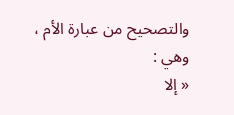والتصحيح من عبارة الأم ، وهي :
« إلا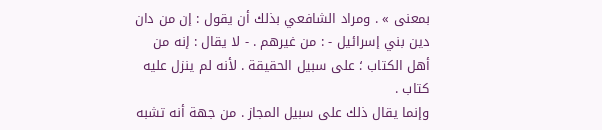بمعنى » . ومراد الشافعي بذلك أن يقول : إن من دان دين بني إسرائيل - : من غيرهم . - لا يقال : إنه من أهل الكتاب ؛ على سبيل الحقيقة . لأنه لم ينزل عليه كتاب .
وإنما يقال ذلك على سبيل المجاز . من جهة أنه تشبه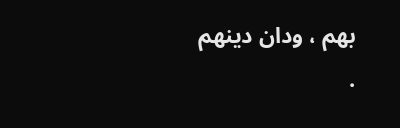بهم ، ودان دينهم .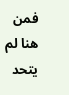فمن هنا لم يتحد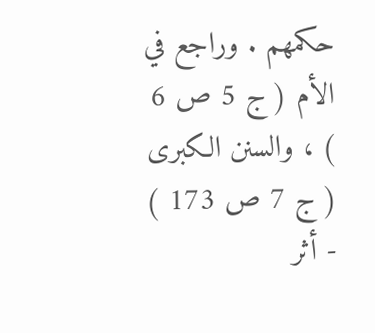حكمهم . وراجع في الأم ( ج 5 ص 6 ) ، والسنن الكبرى ( ج 7 ص 173 ) - أثر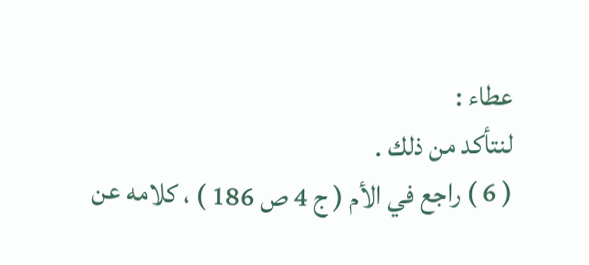عطاء :
لنتأكد من ذلك .
( 6 ) راجع في الأم ( ج 4 ص 186 ) ، كلامه عن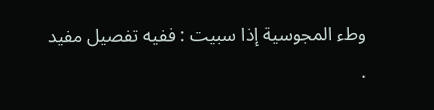وطء المجوسية إذا سبيت : ففيه تفصيل مفيد .